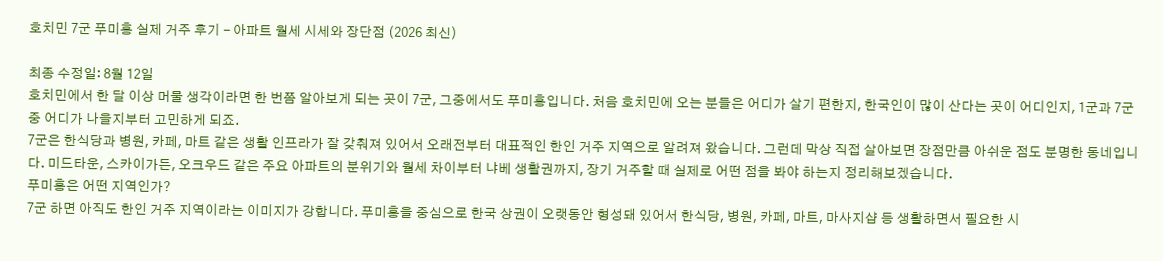호치민 7군 푸미흥 실제 거주 후기 - 아파트 월세 시세와 장단점 (2026 최신)

최종 수정일: 8월 12일
호치민에서 한 달 이상 머물 생각이라면 한 번쯤 알아보게 되는 곳이 7군, 그중에서도 푸미흥입니다. 처음 호치민에 오는 분들은 어디가 살기 편한지, 한국인이 많이 산다는 곳이 어디인지, 1군과 7군 중 어디가 나을지부터 고민하게 되죠.
7군은 한식당과 병원, 카페, 마트 같은 생활 인프라가 잘 갖춰져 있어서 오래전부터 대표적인 한인 거주 지역으로 알려져 왔습니다. 그런데 막상 직접 살아보면 장점만큼 아쉬운 점도 분명한 동네입니다. 미드타운, 스카이가든, 오크우드 같은 주요 아파트의 분위기와 월세 차이부터 냐베 생활권까지, 장기 거주할 때 실제로 어떤 점을 봐야 하는지 정리해보겠습니다.
푸미흥은 어떤 지역인가?
7군 하면 아직도 한인 거주 지역이라는 이미지가 강합니다. 푸미흥을 중심으로 한국 상권이 오랫동안 형성돼 있어서 한식당, 병원, 카페, 마트, 마사지샵 등 생활하면서 필요한 시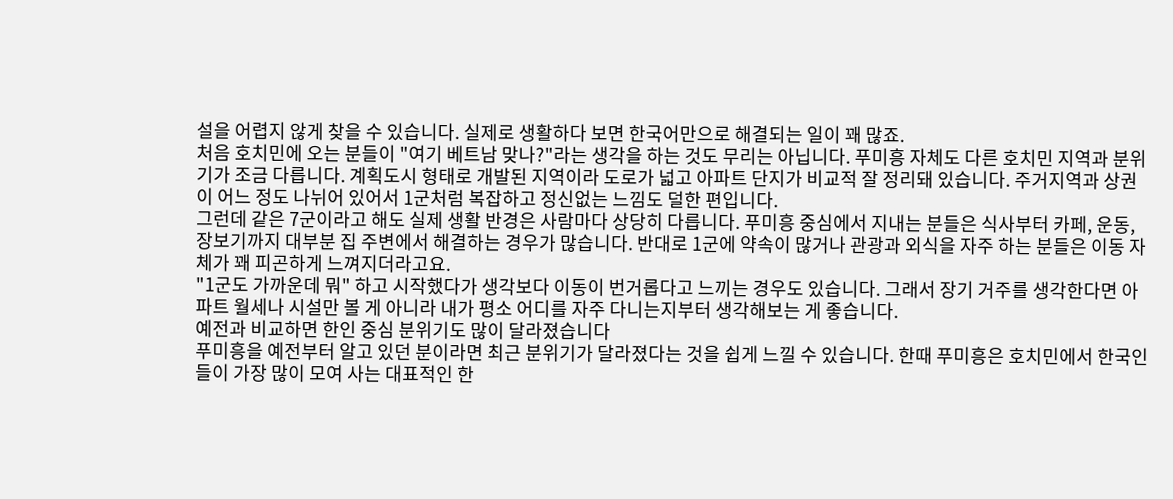설을 어렵지 않게 찾을 수 있습니다. 실제로 생활하다 보면 한국어만으로 해결되는 일이 꽤 많죠.
처음 호치민에 오는 분들이 "여기 베트남 맞나?"라는 생각을 하는 것도 무리는 아닙니다. 푸미흥 자체도 다른 호치민 지역과 분위기가 조금 다릅니다. 계획도시 형태로 개발된 지역이라 도로가 넓고 아파트 단지가 비교적 잘 정리돼 있습니다. 주거지역과 상권이 어느 정도 나뉘어 있어서 1군처럼 복잡하고 정신없는 느낌도 덜한 편입니다.
그런데 같은 7군이라고 해도 실제 생활 반경은 사람마다 상당히 다릅니다. 푸미흥 중심에서 지내는 분들은 식사부터 카페, 운동, 장보기까지 대부분 집 주변에서 해결하는 경우가 많습니다. 반대로 1군에 약속이 많거나 관광과 외식을 자주 하는 분들은 이동 자체가 꽤 피곤하게 느껴지더라고요.
"1군도 가까운데 뭐" 하고 시작했다가 생각보다 이동이 번거롭다고 느끼는 경우도 있습니다. 그래서 장기 거주를 생각한다면 아파트 월세나 시설만 볼 게 아니라 내가 평소 어디를 자주 다니는지부터 생각해보는 게 좋습니다.
예전과 비교하면 한인 중심 분위기도 많이 달라졌습니다
푸미흥을 예전부터 알고 있던 분이라면 최근 분위기가 달라졌다는 것을 쉽게 느낄 수 있습니다. 한때 푸미흥은 호치민에서 한국인들이 가장 많이 모여 사는 대표적인 한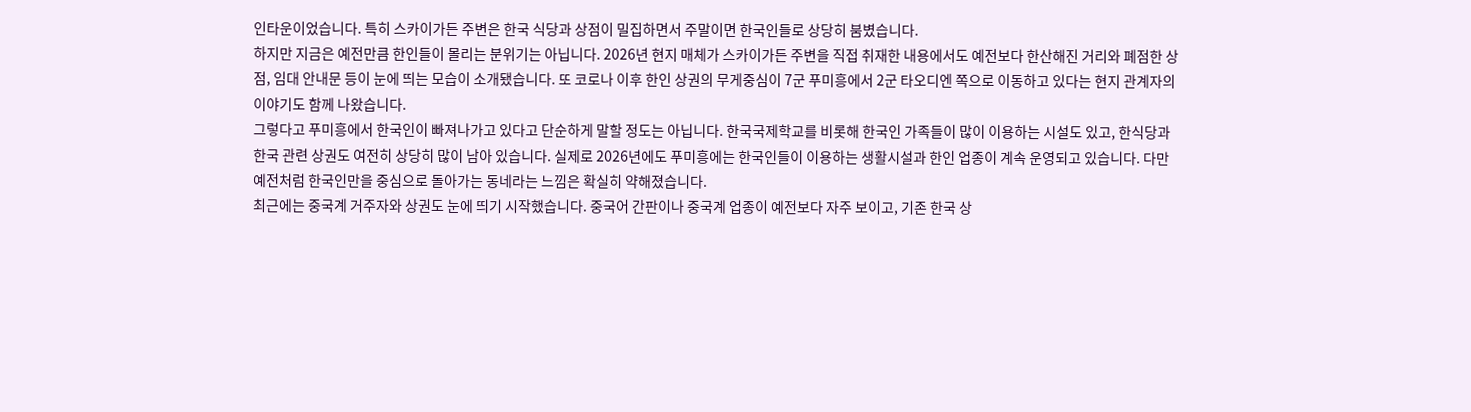인타운이었습니다. 특히 스카이가든 주변은 한국 식당과 상점이 밀집하면서 주말이면 한국인들로 상당히 붐볐습니다.
하지만 지금은 예전만큼 한인들이 몰리는 분위기는 아닙니다. 2026년 현지 매체가 스카이가든 주변을 직접 취재한 내용에서도 예전보다 한산해진 거리와 폐점한 상점, 임대 안내문 등이 눈에 띄는 모습이 소개됐습니다. 또 코로나 이후 한인 상권의 무게중심이 7군 푸미흥에서 2군 타오디엔 쪽으로 이동하고 있다는 현지 관계자의 이야기도 함께 나왔습니다.
그렇다고 푸미흥에서 한국인이 빠져나가고 있다고 단순하게 말할 정도는 아닙니다. 한국국제학교를 비롯해 한국인 가족들이 많이 이용하는 시설도 있고, 한식당과 한국 관련 상권도 여전히 상당히 많이 남아 있습니다. 실제로 2026년에도 푸미흥에는 한국인들이 이용하는 생활시설과 한인 업종이 계속 운영되고 있습니다. 다만 예전처럼 한국인만을 중심으로 돌아가는 동네라는 느낌은 확실히 약해졌습니다.
최근에는 중국계 거주자와 상권도 눈에 띄기 시작했습니다. 중국어 간판이나 중국계 업종이 예전보다 자주 보이고, 기존 한국 상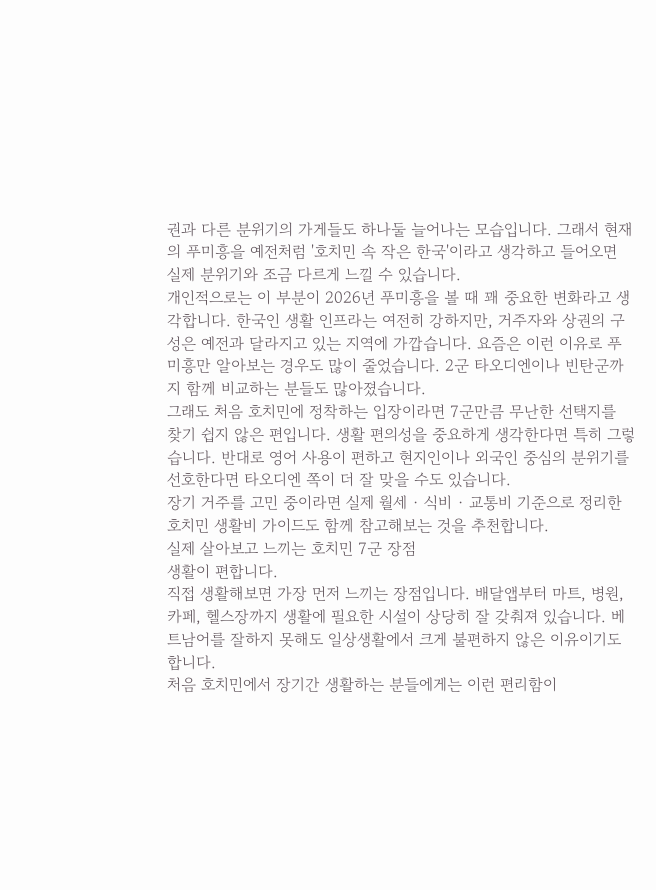권과 다른 분위기의 가게들도 하나둘 늘어나는 모습입니다. 그래서 현재의 푸미흥을 예전처럼 '호치민 속 작은 한국'이라고 생각하고 들어오면 실제 분위기와 조금 다르게 느낄 수 있습니다.
개인적으로는 이 부분이 2026년 푸미흥을 볼 때 꽤 중요한 변화라고 생각합니다. 한국인 생활 인프라는 여전히 강하지만, 거주자와 상권의 구성은 예전과 달라지고 있는 지역에 가깝습니다. 요즘은 이런 이유로 푸미흥만 알아보는 경우도 많이 줄었습니다. 2군 타오디엔이나 빈탄군까지 함께 비교하는 분들도 많아졌습니다.
그래도 처음 호치민에 정착하는 입장이라면 7군만큼 무난한 선택지를 찾기 쉽지 않은 편입니다. 생활 편의성을 중요하게 생각한다면 특히 그렇습니다. 반대로 영어 사용이 편하고 현지인이나 외국인 중심의 분위기를 선호한다면 타오디엔 쪽이 더 잘 맞을 수도 있습니다.
장기 거주를 고민 중이라면 실제 월세 · 식비 · 교통비 기준으로 정리한 호치민 생활비 가이드도 함께 참고해보는 것을 추천합니다.
실제 살아보고 느끼는 호치민 7군 장점
생활이 편합니다.
직접 생활해보면 가장 먼저 느끼는 장점입니다. 배달앱부터 마트, 병원, 카페, 헬스장까지 생활에 필요한 시설이 상당히 잘 갖춰져 있습니다. 베트남어를 잘하지 못해도 일상생활에서 크게 불편하지 않은 이유이기도 합니다.
처음 호치민에서 장기간 생활하는 분들에게는 이런 편리함이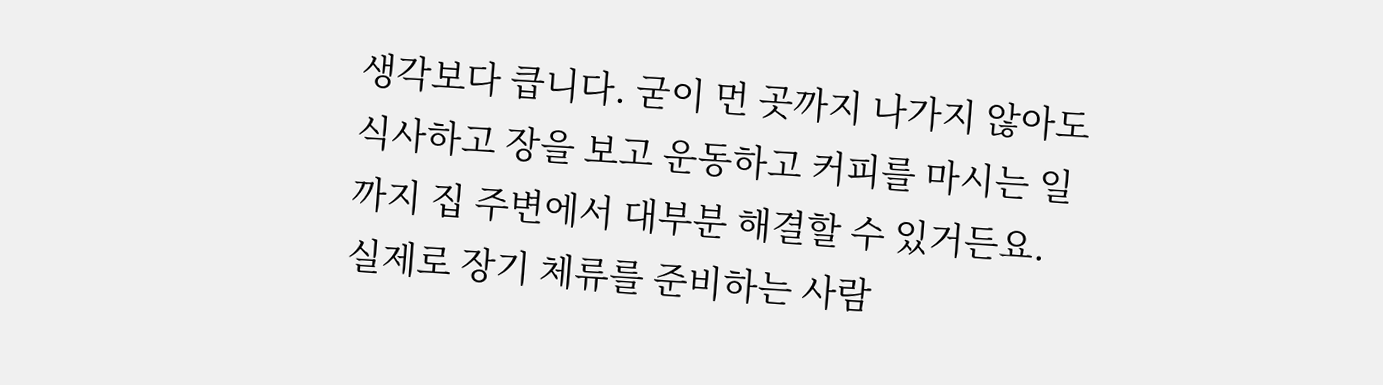생각보다 큽니다. 굳이 먼 곳까지 나가지 않아도 식사하고 장을 보고 운동하고 커피를 마시는 일까지 집 주변에서 대부분 해결할 수 있거든요.
실제로 장기 체류를 준비하는 사람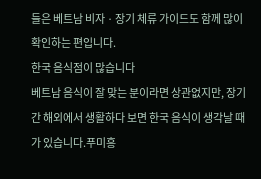들은 베트남 비자 · 장기 체류 가이드도 함께 많이 확인하는 편입니다.
한국 음식점이 많습니다
베트남 음식이 잘 맞는 분이라면 상관없지만, 장기간 해외에서 생활하다 보면 한국 음식이 생각날 때가 있습니다.푸미흥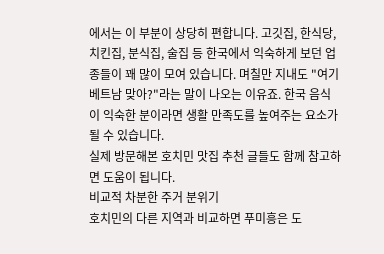에서는 이 부분이 상당히 편합니다. 고깃집, 한식당, 치킨집, 분식집, 술집 등 한국에서 익숙하게 보던 업종들이 꽤 많이 모여 있습니다. 며칠만 지내도 "여기 베트남 맞아?"라는 말이 나오는 이유죠. 한국 음식이 익숙한 분이라면 생활 만족도를 높여주는 요소가 될 수 있습니다.
실제 방문해본 호치민 맛집 추천 글들도 함께 참고하면 도움이 됩니다.
비교적 차분한 주거 분위기
호치민의 다른 지역과 비교하면 푸미흥은 도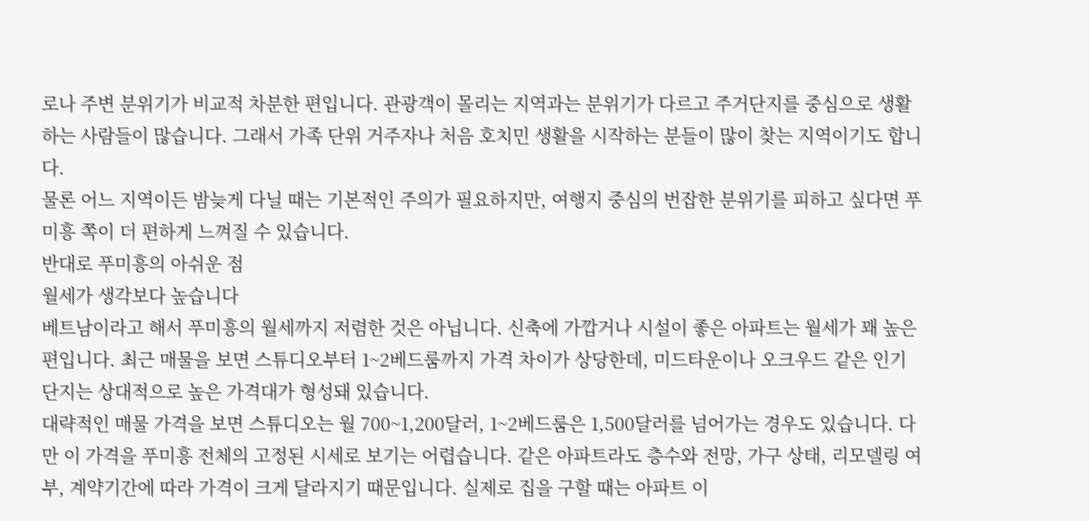로나 주변 분위기가 비교적 차분한 편입니다. 관광객이 몰리는 지역과는 분위기가 다르고 주거단지를 중심으로 생활하는 사람들이 많습니다. 그래서 가족 단위 거주자나 처음 호치민 생활을 시작하는 분들이 많이 찾는 지역이기도 합니다.
물론 어느 지역이든 밤늦게 다닐 때는 기본적인 주의가 필요하지만, 여행지 중심의 번잡한 분위기를 피하고 싶다면 푸미흥 쪽이 더 편하게 느껴질 수 있습니다.
반대로 푸미흥의 아쉬운 점
월세가 생각보다 높습니다
베트남이라고 해서 푸미흥의 월세까지 저렴한 것은 아닙니다. 신축에 가깝거나 시설이 좋은 아파트는 월세가 꽤 높은 편입니다. 최근 매물을 보면 스튜디오부터 1~2베드룸까지 가격 차이가 상당한데, 미드타운이나 오크우드 같은 인기 단지는 상대적으로 높은 가격대가 형성돼 있습니다.
대략적인 매물 가격을 보면 스튜디오는 월 700~1,200달러, 1~2베드룸은 1,500달러를 넘어가는 경우도 있습니다. 다만 이 가격을 푸미흥 전체의 고정된 시세로 보기는 어렵습니다. 같은 아파트라도 층수와 전망, 가구 상태, 리모델링 여부, 계약기간에 따라 가격이 크게 달라지기 때문입니다. 실제로 집을 구할 때는 아파트 이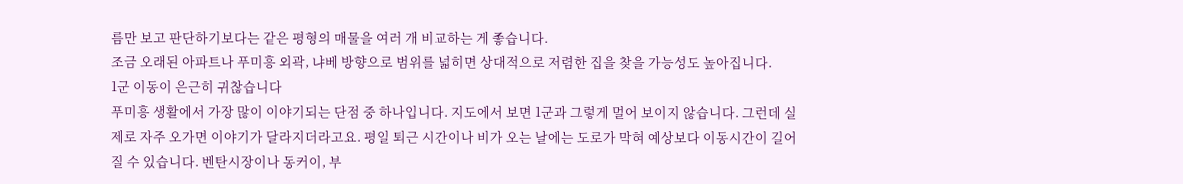름만 보고 판단하기보다는 같은 평형의 매물을 여러 개 비교하는 게 좋습니다.
조금 오래된 아파트나 푸미흥 외곽, 냐베 방향으로 범위를 넓히면 상대적으로 저렴한 집을 찾을 가능성도 높아집니다.
1군 이동이 은근히 귀찮습니다
푸미흥 생활에서 가장 많이 이야기되는 단점 중 하나입니다. 지도에서 보면 1군과 그렇게 멀어 보이지 않습니다. 그런데 실제로 자주 오가면 이야기가 달라지더라고요. 평일 퇴근 시간이나 비가 오는 날에는 도로가 막혀 예상보다 이동시간이 길어질 수 있습니다. 벤탄시장이나 동커이, 부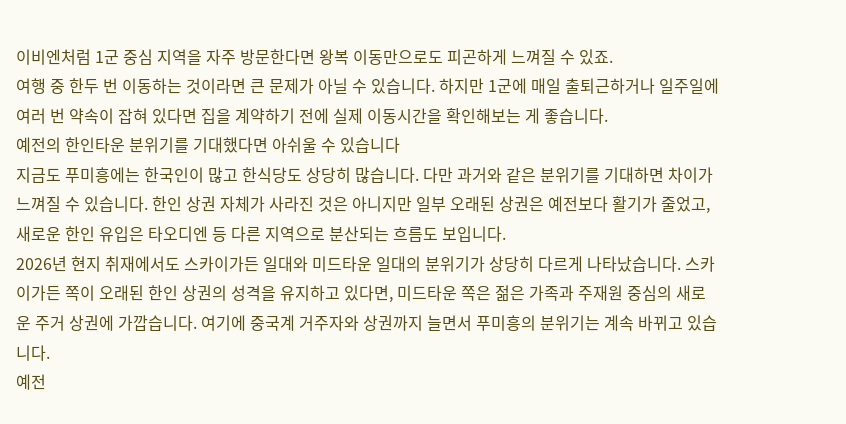이비엔처럼 1군 중심 지역을 자주 방문한다면 왕복 이동만으로도 피곤하게 느껴질 수 있죠.
여행 중 한두 번 이동하는 것이라면 큰 문제가 아닐 수 있습니다. 하지만 1군에 매일 출퇴근하거나 일주일에 여러 번 약속이 잡혀 있다면 집을 계약하기 전에 실제 이동시간을 확인해보는 게 좋습니다.
예전의 한인타운 분위기를 기대했다면 아쉬울 수 있습니다
지금도 푸미흥에는 한국인이 많고 한식당도 상당히 많습니다. 다만 과거와 같은 분위기를 기대하면 차이가 느껴질 수 있습니다. 한인 상권 자체가 사라진 것은 아니지만 일부 오래된 상권은 예전보다 활기가 줄었고, 새로운 한인 유입은 타오디엔 등 다른 지역으로 분산되는 흐름도 보입니다.
2026년 현지 취재에서도 스카이가든 일대와 미드타운 일대의 분위기가 상당히 다르게 나타났습니다. 스카이가든 쪽이 오래된 한인 상권의 성격을 유지하고 있다면, 미드타운 쪽은 젊은 가족과 주재원 중심의 새로운 주거 상권에 가깝습니다. 여기에 중국계 거주자와 상권까지 늘면서 푸미흥의 분위기는 계속 바뀌고 있습니다.
예전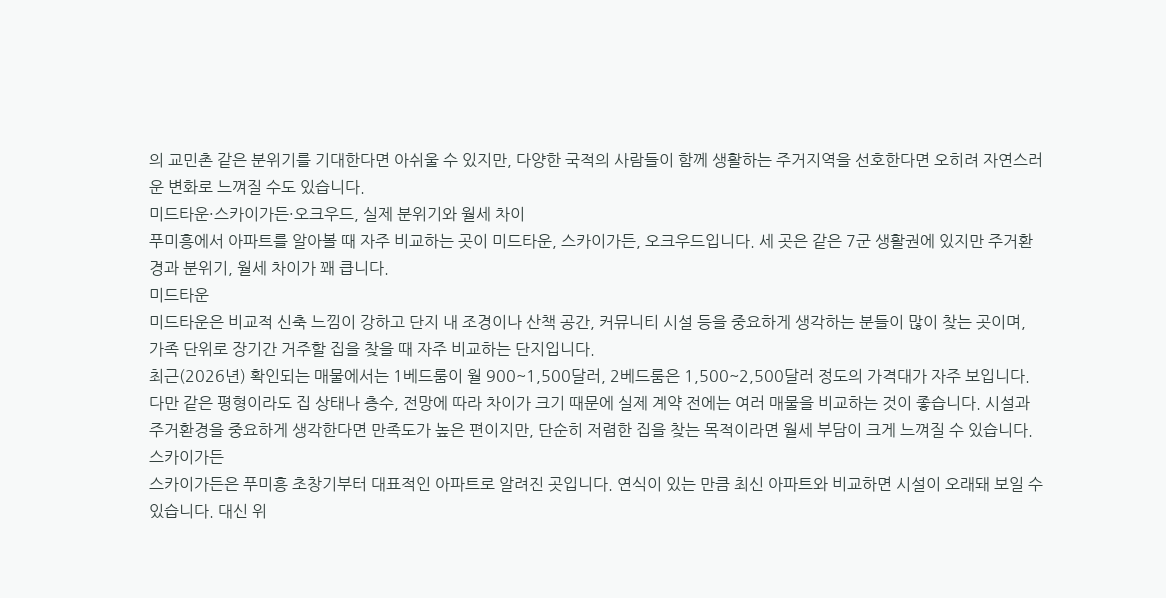의 교민촌 같은 분위기를 기대한다면 아쉬울 수 있지만, 다양한 국적의 사람들이 함께 생활하는 주거지역을 선호한다면 오히려 자연스러운 변화로 느껴질 수도 있습니다.
미드타운·스카이가든·오크우드, 실제 분위기와 월세 차이
푸미흥에서 아파트를 알아볼 때 자주 비교하는 곳이 미드타운, 스카이가든, 오크우드입니다. 세 곳은 같은 7군 생활권에 있지만 주거환경과 분위기, 월세 차이가 꽤 큽니다.
미드타운
미드타운은 비교적 신축 느낌이 강하고 단지 내 조경이나 산책 공간, 커뮤니티 시설 등을 중요하게 생각하는 분들이 많이 찾는 곳이며, 가족 단위로 장기간 거주할 집을 찾을 때 자주 비교하는 단지입니다.
최근(2026년) 확인되는 매물에서는 1베드룸이 월 900~1,500달러, 2베드룸은 1,500~2,500달러 정도의 가격대가 자주 보입니다.
다만 같은 평형이라도 집 상태나 층수, 전망에 따라 차이가 크기 때문에 실제 계약 전에는 여러 매물을 비교하는 것이 좋습니다. 시설과 주거환경을 중요하게 생각한다면 만족도가 높은 편이지만, 단순히 저렴한 집을 찾는 목적이라면 월세 부담이 크게 느껴질 수 있습니다.
스카이가든
스카이가든은 푸미흥 초창기부터 대표적인 아파트로 알려진 곳입니다. 연식이 있는 만큼 최신 아파트와 비교하면 시설이 오래돼 보일 수 있습니다. 대신 위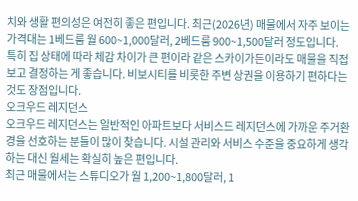치와 생활 편의성은 여전히 좋은 편입니다. 최근(2026년) 매물에서 자주 보이는 가격대는 1베드룸 월 600~1,000달러, 2베드룸 900~1,500달러 정도입니다.
특히 집 상태에 따라 체감 차이가 큰 편이라 같은 스카이가든이라도 매물을 직접 보고 결정하는 게 좋습니다. 비보시티를 비롯한 주변 상권을 이용하기 편하다는 것도 장점입니다.
오크우드 레지던스
오크우드 레지던스는 일반적인 아파트보다 서비스드 레지던스에 가까운 주거환경을 선호하는 분들이 많이 찾습니다. 시설 관리와 서비스 수준을 중요하게 생각하는 대신 월세는 확실히 높은 편입니다.
최근 매물에서는 스튜디오가 월 1,200~1,800달러, 1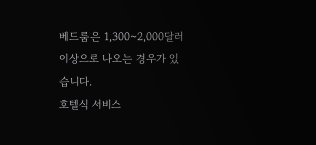베드룸은 1,300~2,000달러 이상으로 나오는 경우가 있습니다.
호텔식 서비스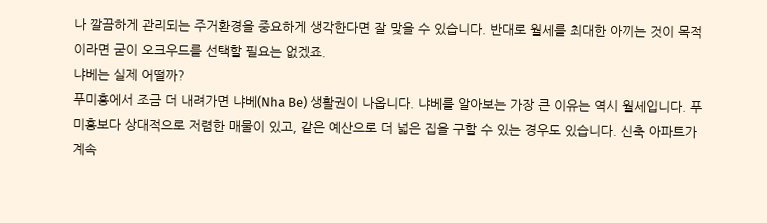나 깔끔하게 관리되는 주거환경을 중요하게 생각한다면 잘 맞을 수 있습니다. 반대로 월세를 최대한 아끼는 것이 목적이라면 굳이 오크우드를 선택할 필요는 없겠죠.
냐베는 실제 어떨까?
푸미흥에서 조금 더 내려가면 냐베(Nha Be) 생활권이 나옵니다. 냐베를 알아보는 가장 큰 이유는 역시 월세입니다. 푸미흥보다 상대적으로 저렴한 매물이 있고, 같은 예산으로 더 넓은 집을 구할 수 있는 경우도 있습니다. 신축 아파트가 계속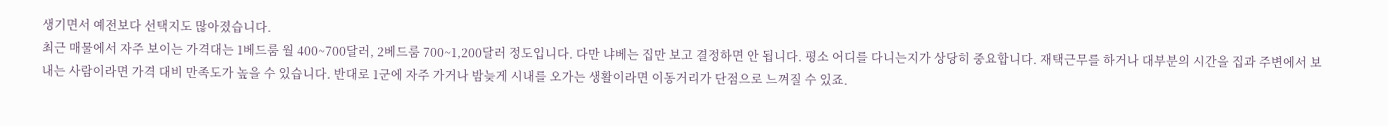생기면서 예전보다 선택지도 많아졌습니다.
최근 매물에서 자주 보이는 가격대는 1베드룸 월 400~700달러, 2베드룸 700~1,200달러 정도입니다. 다만 냐베는 집만 보고 결정하면 안 됩니다. 평소 어디를 다니는지가 상당히 중요합니다. 재택근무를 하거나 대부분의 시간을 집과 주변에서 보내는 사람이라면 가격 대비 만족도가 높을 수 있습니다. 반대로 1군에 자주 가거나 밤늦게 시내를 오가는 생활이라면 이동거리가 단점으로 느껴질 수 있죠.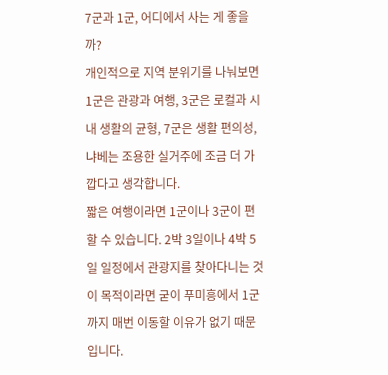7군과 1군, 어디에서 사는 게 좋을까?
개인적으로 지역 분위기를 나눠보면 1군은 관광과 여행, 3군은 로컬과 시내 생활의 균형, 7군은 생활 편의성, 냐베는 조용한 실거주에 조금 더 가깝다고 생각합니다.
짧은 여행이라면 1군이나 3군이 편할 수 있습니다. 2박 3일이나 4박 5일 일정에서 관광지를 찾아다니는 것이 목적이라면 굳이 푸미흥에서 1군까지 매번 이동할 이유가 없기 때문입니다.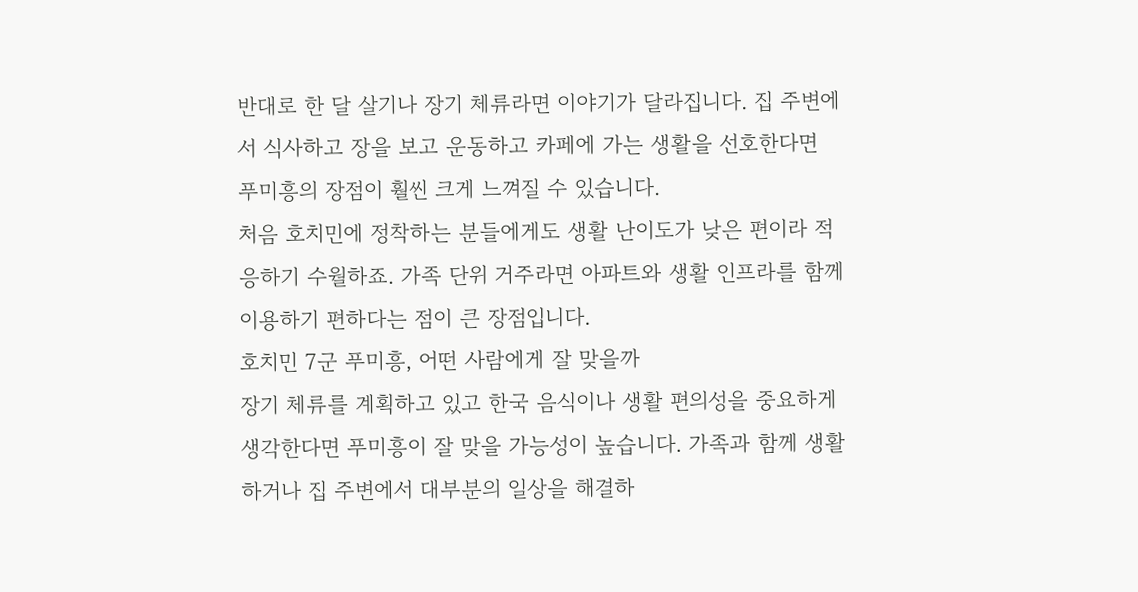반대로 한 달 살기나 장기 체류라면 이야기가 달라집니다. 집 주변에서 식사하고 장을 보고 운동하고 카페에 가는 생활을 선호한다면 푸미흥의 장점이 훨씬 크게 느껴질 수 있습니다.
처음 호치민에 정착하는 분들에게도 생활 난이도가 낮은 편이라 적응하기 수월하죠. 가족 단위 거주라면 아파트와 생활 인프라를 함께 이용하기 편하다는 점이 큰 장점입니다.
호치민 7군 푸미흥, 어떤 사람에게 잘 맞을까
장기 체류를 계획하고 있고 한국 음식이나 생활 편의성을 중요하게 생각한다면 푸미흥이 잘 맞을 가능성이 높습니다. 가족과 함께 생활하거나 집 주변에서 대부분의 일상을 해결하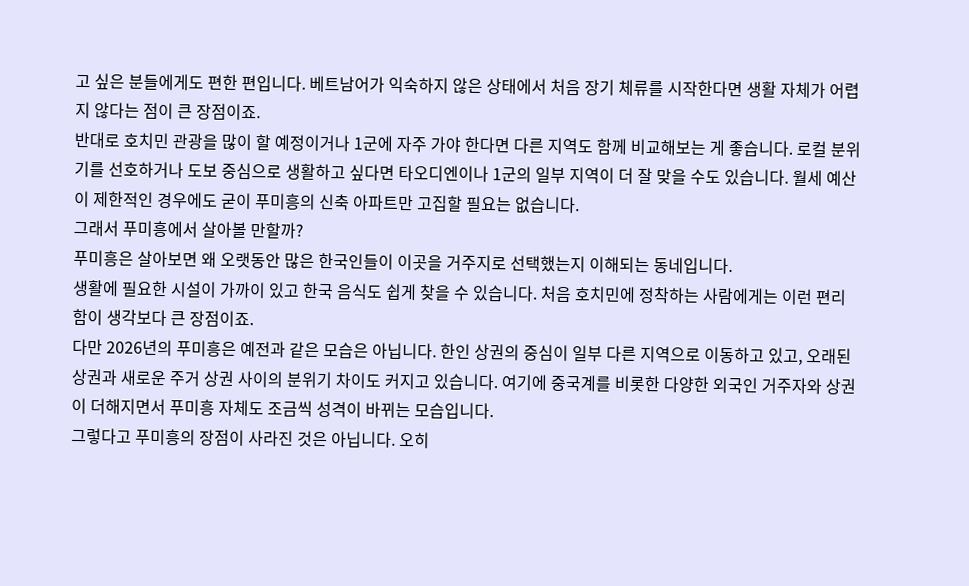고 싶은 분들에게도 편한 편입니다. 베트남어가 익숙하지 않은 상태에서 처음 장기 체류를 시작한다면 생활 자체가 어렵지 않다는 점이 큰 장점이죠.
반대로 호치민 관광을 많이 할 예정이거나 1군에 자주 가야 한다면 다른 지역도 함께 비교해보는 게 좋습니다. 로컬 분위기를 선호하거나 도보 중심으로 생활하고 싶다면 타오디엔이나 1군의 일부 지역이 더 잘 맞을 수도 있습니다. 월세 예산이 제한적인 경우에도 굳이 푸미흥의 신축 아파트만 고집할 필요는 없습니다.
그래서 푸미흥에서 살아볼 만할까?
푸미흥은 살아보면 왜 오랫동안 많은 한국인들이 이곳을 거주지로 선택했는지 이해되는 동네입니다.
생활에 필요한 시설이 가까이 있고 한국 음식도 쉽게 찾을 수 있습니다. 처음 호치민에 정착하는 사람에게는 이런 편리함이 생각보다 큰 장점이죠.
다만 2026년의 푸미흥은 예전과 같은 모습은 아닙니다. 한인 상권의 중심이 일부 다른 지역으로 이동하고 있고, 오래된 상권과 새로운 주거 상권 사이의 분위기 차이도 커지고 있습니다. 여기에 중국계를 비롯한 다양한 외국인 거주자와 상권이 더해지면서 푸미흥 자체도 조금씩 성격이 바뀌는 모습입니다.
그렇다고 푸미흥의 장점이 사라진 것은 아닙니다. 오히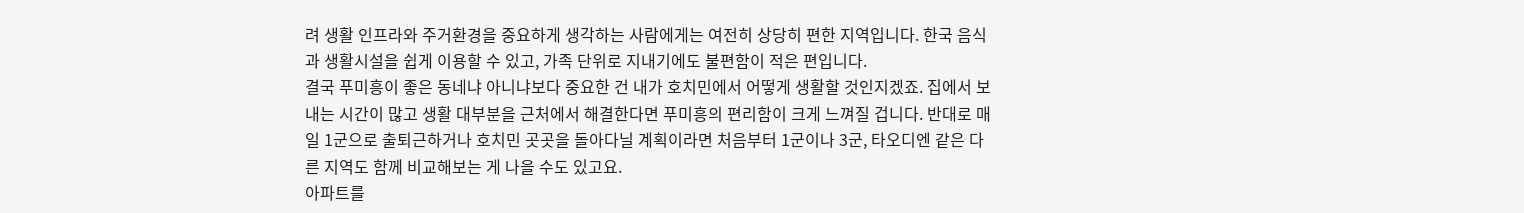려 생활 인프라와 주거환경을 중요하게 생각하는 사람에게는 여전히 상당히 편한 지역입니다. 한국 음식과 생활시설을 쉽게 이용할 수 있고, 가족 단위로 지내기에도 불편함이 적은 편입니다.
결국 푸미흥이 좋은 동네냐 아니냐보다 중요한 건 내가 호치민에서 어떻게 생활할 것인지겠죠. 집에서 보내는 시간이 많고 생활 대부분을 근처에서 해결한다면 푸미흥의 편리함이 크게 느껴질 겁니다. 반대로 매일 1군으로 출퇴근하거나 호치민 곳곳을 돌아다닐 계획이라면 처음부터 1군이나 3군, 타오디엔 같은 다른 지역도 함께 비교해보는 게 나을 수도 있고요.
아파트를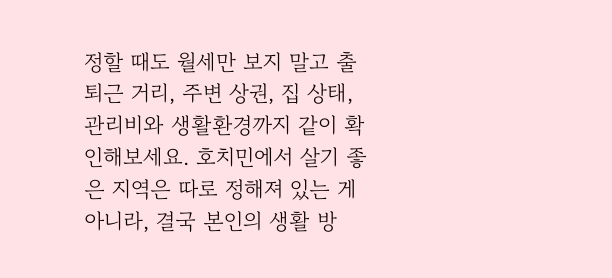정할 때도 월세만 보지 말고 출퇴근 거리, 주변 상권, 집 상태, 관리비와 생활환경까지 같이 확인해보세요. 호치민에서 살기 좋은 지역은 따로 정해져 있는 게 아니라, 결국 본인의 생활 방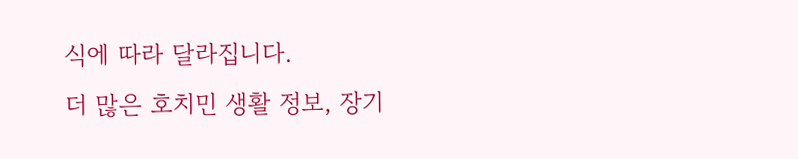식에 따라 달라집니다.
더 많은 호치민 생활 정보, 장기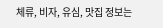체류, 비자, 유심, 맛집 정보는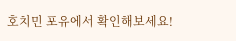호치민 포유에서 확인해보세요!